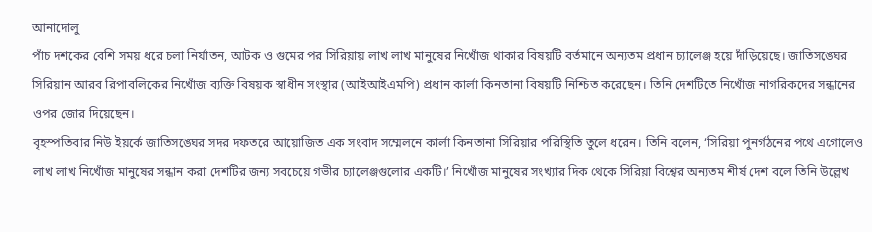আনাদোলু
পাঁচ দশকের বেশি সময় ধরে চলা নির্যাতন, আটক ও গুমের পর সিরিয়ায় লাখ লাখ মানুষের নিখোঁজ থাকার বিষয়টি বর্তমানে অন্যতম প্রধান চ্যালেঞ্জ হয়ে দাঁড়িয়েছে। জাতিসঙ্ঘের সিরিয়ান আরব রিপাবলিকের নিখোঁজ ব্যক্তি বিষয়ক স্বাধীন সংস্থার (আইআইএমপি) প্রধান কার্লা কিনতানা বিষয়টি নিশ্চিত করেছেন। তিনি দেশটিতে নিখোঁজ নাগরিকদের সন্ধানের ওপর জোর দিয়েছেন।
বৃহস্পতিবার নিউ ইয়র্কে জাতিসঙ্ঘের সদর দফতরে আয়োজিত এক সংবাদ সম্মেলনে কার্লা কিনতানা সিরিয়ার পরিস্থিতি তুলে ধরেন। তিনি বলেন, ‘সিরিয়া পুনর্গঠনের পথে এগোলেও লাখ লাখ নিখোঁজ মানুষের সন্ধান করা দেশটির জন্য সবচেয়ে গভীর চ্যালেঞ্জগুলোর একটি।’ নিখোঁজ মানুষের সংখ্যার দিক থেকে সিরিয়া বিশ্বের অন্যতম শীর্ষ দেশ বলে তিনি উল্লেখ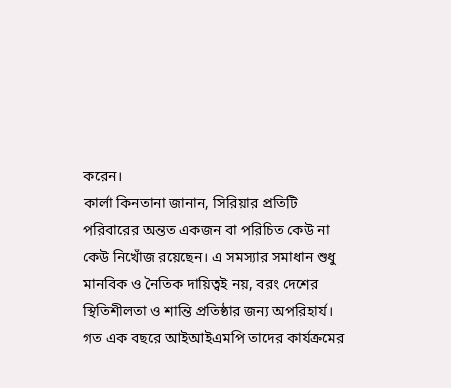করেন।
কার্লা কিনতানা জানান, সিরিয়ার প্রতিটি পরিবারের অন্তত একজন বা পরিচিত কেউ না কেউ নিখোঁজ রয়েছেন। এ সমস্যার সমাধান শুধু মানবিক ও নৈতিক দায়িত্বই নয়, বরং দেশের স্থিতিশীলতা ও শান্তি প্রতিষ্ঠার জন্য অপরিহার্য।
গত এক বছরে আইআইএমপি তাদের কার্যক্রমের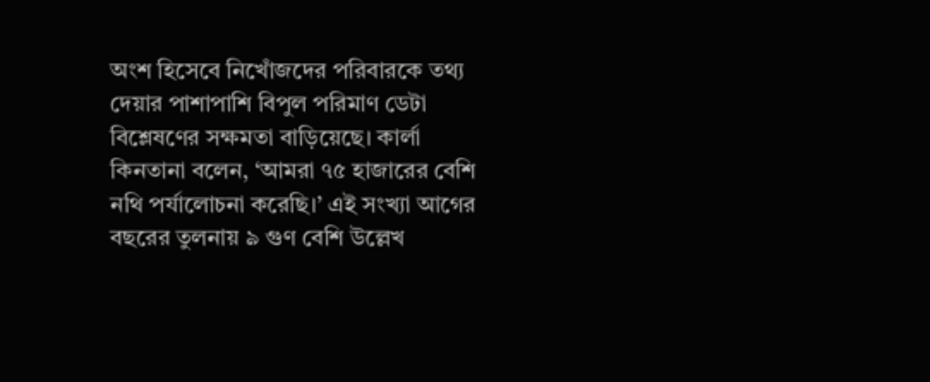অংশ হিসেবে নিখোঁজদের পরিবারকে তথ্য দেয়ার পাশাপাশি বিপুল পরিমাণ ডেটা বিশ্লেষণের সক্ষমতা বাড়িয়েছে। কার্লা কিনতানা বলেন, ‘আমরা ৭৫ হাজারের বেশি নথি পর্যালোচনা করেছি।’ এই সংখ্যা আগের বছরের তুলনায় ৯ গুণ বেশি উল্লেখ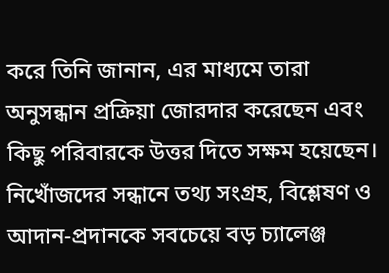করে তিনি জানান, এর মাধ্যমে তারা অনুসন্ধান প্রক্রিয়া জোরদার করেছেন এবং কিছু পরিবারকে উত্তর দিতে সক্ষম হয়েছেন।
নিখোঁজদের সন্ধানে তথ্য সংগ্রহ, বিশ্লেষণ ও আদান-প্রদানকে সবচেয়ে বড় চ্যালেঞ্জ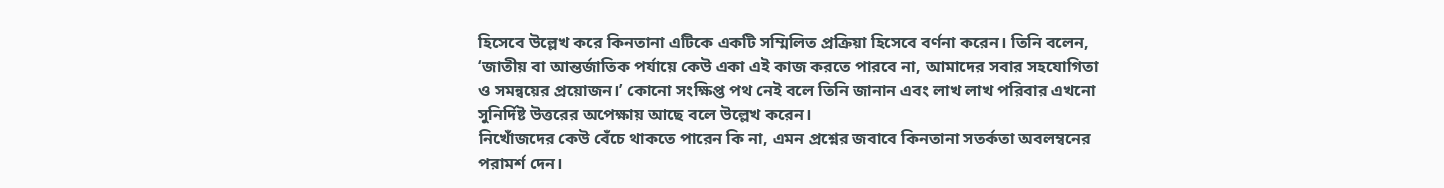হিসেবে উল্লেখ করে কিনতানা এটিকে একটি সম্মিলিত প্রক্রিয়া হিসেবে বর্ণনা করেন। তিনি বলেন, ‘জাতীয় বা আন্তর্জাতিক পর্যায়ে কেউ একা এই কাজ করতে পারবে না, আমাদের সবার সহযোগিতা ও সমন্বয়ের প্রয়োজন।’ কোনো সংক্ষিপ্ত পথ নেই বলে তিনি জানান এবং লাখ লাখ পরিবার এখনো সুনির্দিষ্ট উত্তরের অপেক্ষায় আছে বলে উল্লেখ করেন।
নিখোঁজদের কেউ বেঁচে থাকতে পারেন কি না, এমন প্রশ্নের জবাবে কিনতানা সতর্কতা অবলম্বনের পরামর্শ দেন।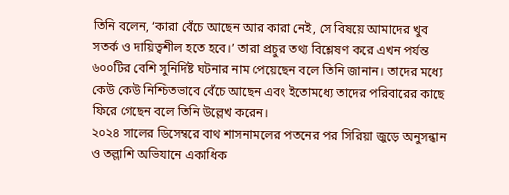তিনি বলেন, ‘কারা বেঁচে আছেন আর কারা নেই, সে বিষয়ে আমাদের খুব সতর্ক ও দায়িত্বশীল হতে হবে।’ তারা প্রচুর তথ্য বিশ্লেষণ করে এখন পর্যন্ত ৬০০টির বেশি সুনির্দিষ্ট ঘটনার নাম পেয়েছেন বলে তিনি জানান। তাদের মধ্যে কেউ কেউ নিশ্চিতভাবে বেঁচে আছেন এবং ইতোমধ্যে তাদের পরিবারের কাছে ফিরে গেছেন বলে তিনি উল্লেখ করেন।
২০২৪ সালের ডিসেম্বরে বাথ শাসনামলের পতনের পর সিরিয়া জুড়ে অনুসন্ধান ও তল্লাশি অভিযানে একাধিক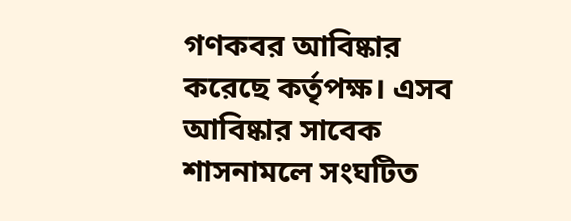গণকবর আবিষ্কার করেছে কর্তৃপক্ষ। এসব আবিষ্কার সাবেক শাসনামলে সংঘটিত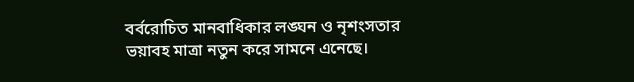বর্বরোচিত মানবাধিকার লঙ্ঘন ও নৃশংসতার ভয়াবহ মাত্রা নতুন করে সামনে এনেছে।